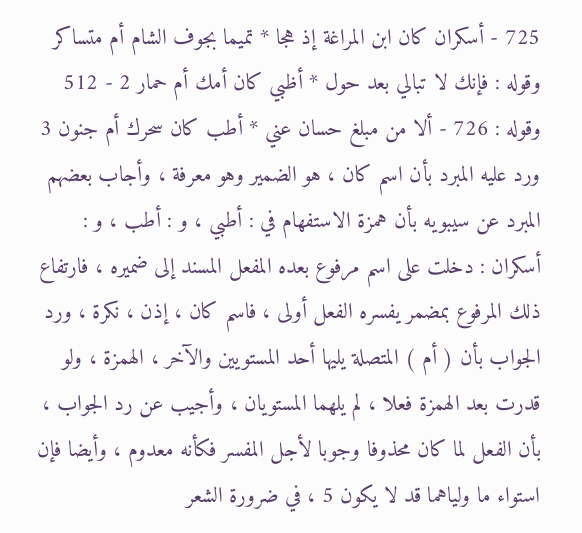725 - أسكران كان ابن المراغة إذ هجا * تميما بجوف الشام أم متساكر وقوله : فإنك لا تبالي بعد حول * أظبي كان أمك أم حمار 2 - 512 وقوله : 726 - ألا من مبلغ حسان عني * أطب كان سحرك أم جنون 3 ورد عليه المبرد بأن اسم كان ، هو الضمير وهو معرفة ، وأجاب بعضهم المبرد عن سيبويه بأن همزة الاستفهام في : أطبي ، و : أطب ، و : أسكران : دخلت على اسم مرفوع بعده المفعل المسند إلى ضميره ، فارتفاع ذلك المرفوع بمضمر يفسره الفعل أولى ، فاسم كان ، إذن ، نكرة ، ورد الجواب بأن ( أم ) المتصلة يليها أحد المستويين والآخر ، الهمزة ، ولو قدرت بعد الهمزة فعلا ، لم يلهما المستويان ، وأجيب عن رد الجواب ، بأن الفعل لما كان محذوفا وجوبا لأجل المفسر فكأنه معدوم ، وأيضا فإن استواء ما ولياهما قد لا يكون 5 ، في ضرورة الشعر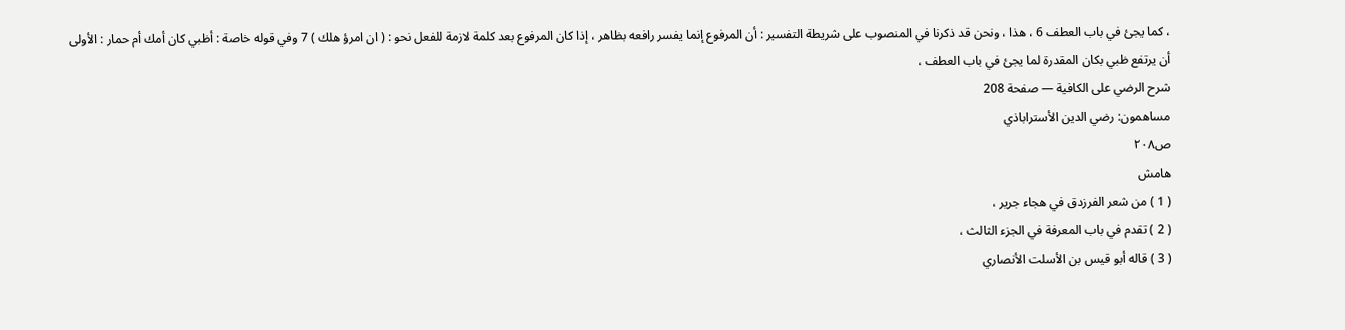، كما يجئ في باب العطف 6 ، هذا ، ونحن قد ذكرنا في المنصوب على شريطة التفسير : أن المرفوع إنما يفسر رافعه بظاهر ، إذا كان المرفوع بعد كلمة لازمة للفعل نحو : ( ان امرؤ هلك ) 7 وفي قوله خاصة : أظبي كان أمك أم حمار : الأولى أن يرتفع ظبي بكان المقدرة لما يجئ في باب العطف ،
شرح الرضي على الكافية — صفحة 208
مساهمون: رضي الدين الأستراباذي
ص٢٠٨
هامش
( 1 ) من شعر الفرزدق في هجاء جرير ،
( 2 ) تقدم في باب المعرفة في الجزء الثالث ،
( 3 ) قاله أبو قيس بن الأسلت الأنصاري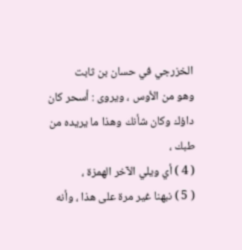الخزرجي في حسان بن ثابت
وهو من الأوس ، ويروى : أسحر كان
داؤك وكان شأنك وهذا ما يريده من طبك ،
( 4 ) أي ويلي الآخر الهمزة ،
( 5 ) نبهنا غير مرة على هذا ، وأنه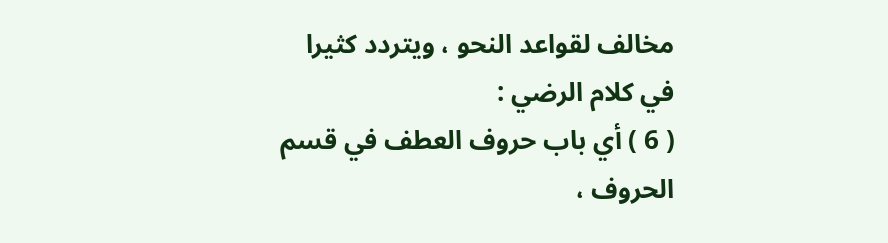مخالف لقواعد النحو ، ويتردد كثيرا
في كلام الرضي :
( 6 ) أي باب حروف العطف في قسم الحروف ،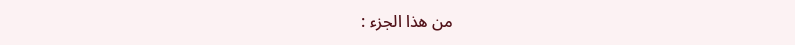من هذا الجزء :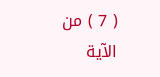( 7 ) من الآية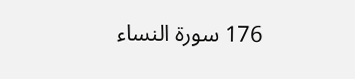176 سورة النساء